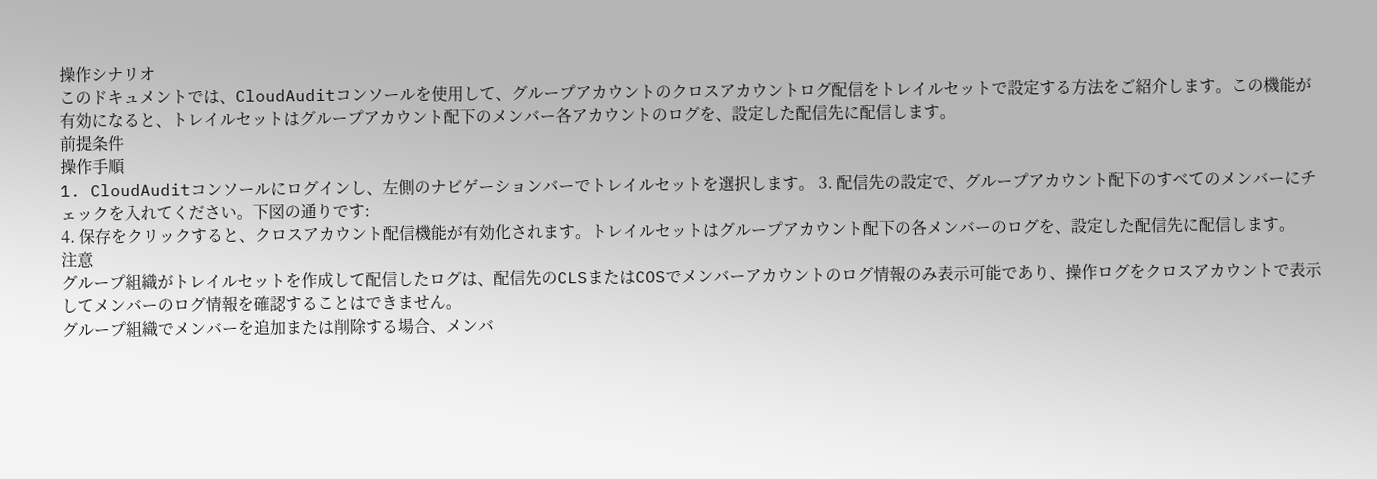操作シナリオ
このドキュメントでは、CloudAuditコンソールを使用して、グループアカウントのクロスアカウントログ配信をトレイルセットで設定する方法をご紹介します。この機能が有効になると、トレイルセットはグループアカウント配下のメンバー各アカウントのログを、設定した配信先に配信します。
前提条件
操作手順
1. CloudAuditコンソールにログインし、左側のナビゲーションバーでトレイルセットを選択します。 3. 配信先の設定で、グループアカウント配下のすべてのメンバーにチェックを入れてください。下図の通りです:
4. 保存をクリックすると、クロスアカウント配信機能が有効化されます。トレイルセットはグループアカウント配下の各メンバーのログを、設定した配信先に配信します。
注意
グループ組織がトレイルセットを作成して配信したログは、配信先のCLSまたはCOSでメンバーアカウントのログ情報のみ表示可能であり、操作ログをクロスアカウントで表示してメンバーのログ情報を確認することはできません。
グループ組織でメンバーを追加または削除する場合、メンバ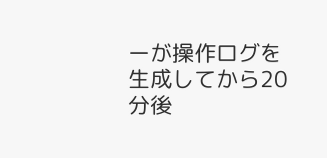ーが操作ログを生成してから20分後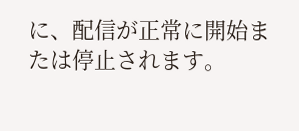に、配信が正常に開始または停止されます。